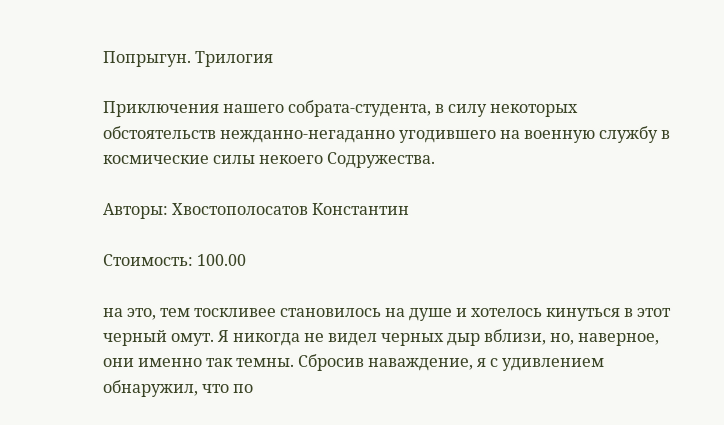Попрыгун. Трилогия

Приключения нашего собрата-студента, в силу некоторых обстоятельств нежданно-негаданно угодившего на военную службу в космические силы некоего Содружества.

Авторы: Хвостополосатов Константин

Стоимость: 100.00

на это, тем тоскливее становилось на душе и хотелось кинуться в этот черный омут. Я никогда не видел черных дыр вблизи, но, наверное, они именно так темны. Сбросив наваждение, я с удивлением обнаружил, что по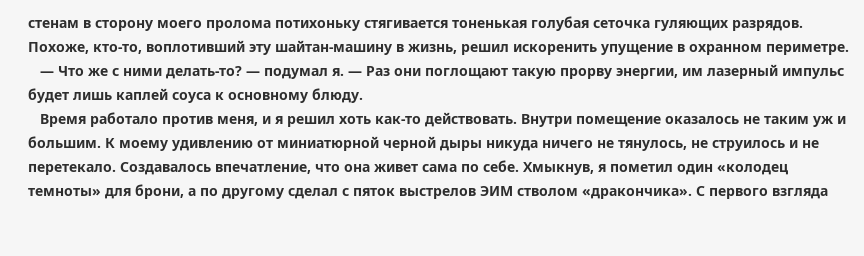стенам в сторону моего пролома потихоньку стягивается тоненькая голубая сеточка гуляющих разрядов. Похоже, кто-то, воплотивший эту шайтан-машину в жизнь, решил искоренить упущение в охранном периметре.
   — Что же с ними делать-то? — подумал я. — Раз они поглощают такую прорву энергии, им лазерный импульс будет лишь каплей соуса к основному блюду.
   Время работало против меня, и я решил хоть как-то действовать. Внутри помещение оказалось не таким уж и большим. К моему удивлению от миниатюрной черной дыры никуда ничего не тянулось, не струилось и не перетекало. Создавалось впечатление, что она живет сама по себе. Хмыкнув, я пометил один «колодец темноты» для брони, а по другому сделал с пяток выстрелов ЭИМ стволом «дракончика». С первого взгляда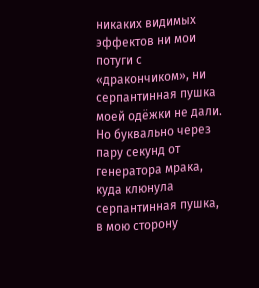никаких видимых эффектов ни мои потуги с «дракончиком», ни серпантинная пушка моей одёжки не дали. Но буквально через пару секунд от генератора мрака, куда клюнула серпантинная пушка, в мою сторону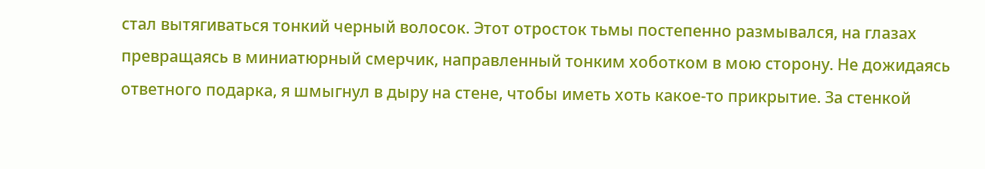стал вытягиваться тонкий черный волосок. Этот отросток тьмы постепенно размывался, на глазах превращаясь в миниатюрный смерчик, направленный тонким хоботком в мою сторону. Не дожидаясь ответного подарка, я шмыгнул в дыру на стене, чтобы иметь хоть какое-то прикрытие. За стенкой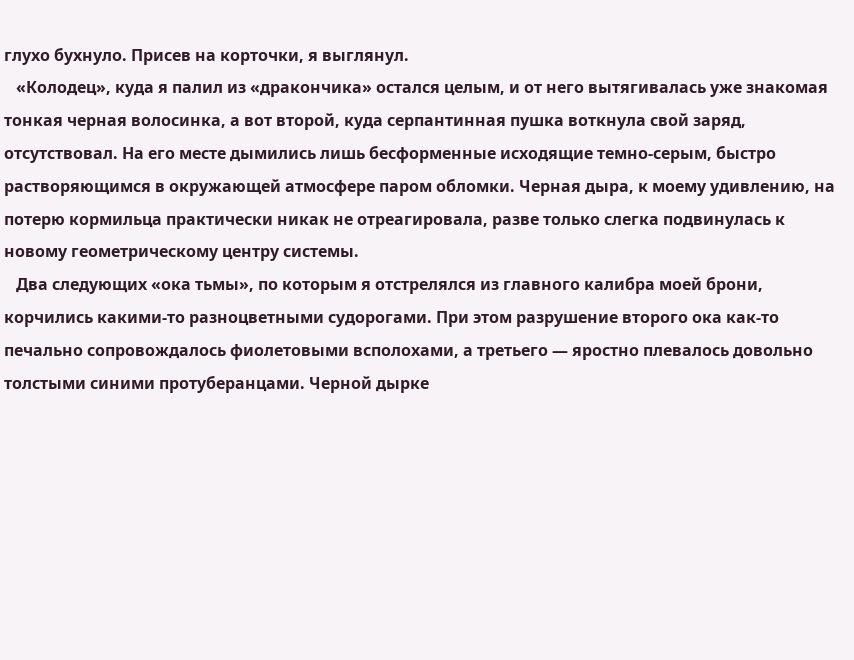глухо бухнуло. Присев на корточки, я выглянул.
   «Колодец», куда я палил из «дракончика» остался целым, и от него вытягивалась уже знакомая тонкая черная волосинка, а вот второй, куда серпантинная пушка воткнула свой заряд, отсутствовал. На его месте дымились лишь бесформенные исходящие темно-серым, быстро растворяющимся в окружающей атмосфере паром обломки. Черная дыра, к моему удивлению, на потерю кормильца практически никак не отреагировала, разве только слегка подвинулась к новому геометрическому центру системы.
   Два следующих «ока тьмы», по которым я отстрелялся из главного калибра моей брони, корчились какими-то разноцветными судорогами. При этом разрушение второго ока как-то печально сопровождалось фиолетовыми всполохами, а третьего — яростно плевалось довольно толстыми синими протуберанцами. Черной дырке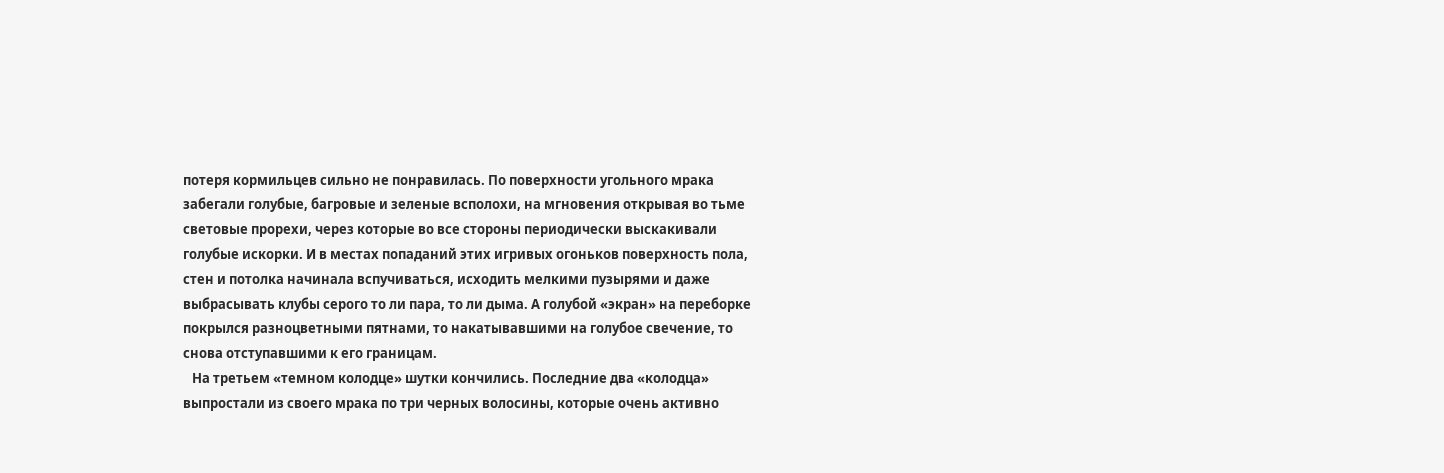потеря кормильцев сильно не понравилась. По поверхности угольного мрака забегали голубые, багровые и зеленые всполохи, на мгновения открывая во тьме световые прорехи, через которые во все стороны периодически выскакивали голубые искорки. И в местах попаданий этих игривых огоньков поверхность пола, стен и потолка начинала вспучиваться, исходить мелкими пузырями и даже выбрасывать клубы серого то ли пара, то ли дыма. А голубой «экран» на переборке покрылся разноцветными пятнами, то накатывавшими на голубое свечение, то снова отступавшими к его границам.
   На третьем «темном колодце» шутки кончились. Последние два «колодца» выпростали из своего мрака по три черных волосины, которые очень активно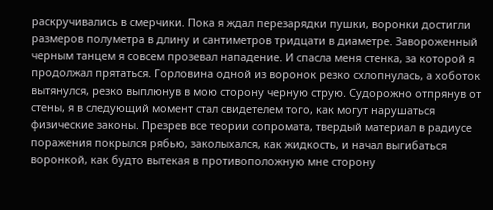раскручивались в смерчики. Пока я ждал перезарядки пушки, воронки достигли размеров полуметра в длину и сантиметров тридцати в диаметре. Завороженный черным танцем я совсем прозевал нападение. И спасла меня стенка, за которой я продолжал прятаться. Горловина одной из воронок резко схлопнулась, а хоботок вытянулся, резко выплюнув в мою сторону черную струю. Судорожно отпрянув от стены, я в следующий момент стал свидетелем того, как могут нарушаться физические законы. Презрев все теории сопромата, твердый материал в радиусе поражения покрылся рябью, заколыхался, как жидкость, и начал выгибаться воронкой, как будто вытекая в противоположную мне сторону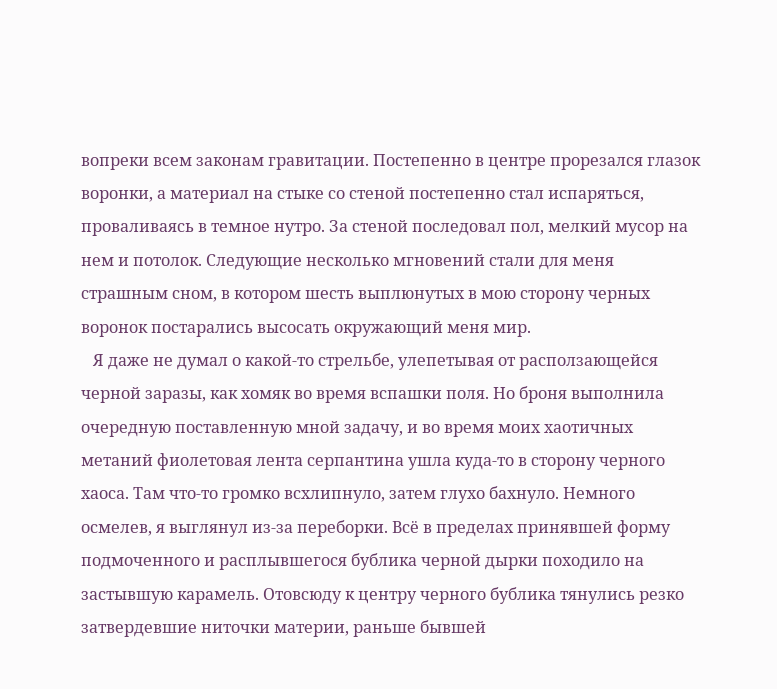вопреки всем законам гравитации. Постепенно в центре прорезался глазок воронки, а материал на стыке со стеной постепенно стал испаряться, проваливаясь в темное нутро. За стеной последовал пол, мелкий мусор на нем и потолок. Следующие несколько мгновений стали для меня страшным сном, в котором шесть выплюнутых в мою сторону черных воронок постарались высосать окружающий меня мир.
   Я даже не думал о какой-то стрельбе, улепетывая от расползающейся черной заразы, как хомяк во время вспашки поля. Но броня выполнила очередную поставленную мной задачу, и во время моих хаотичных метаний фиолетовая лента серпантина ушла куда-то в сторону черного хаоса. Там что-то громко всхлипнуло, затем глухо бахнуло. Немного осмелев, я выглянул из-за переборки. Всё в пределах принявшей форму подмоченного и расплывшегося бублика черной дырки походило на застывшую карамель. Отовсюду к центру черного бублика тянулись резко затвердевшие ниточки материи, раньше бывшей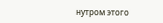нутром этого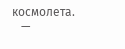космолета.
   —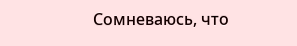Сомневаюсь, что